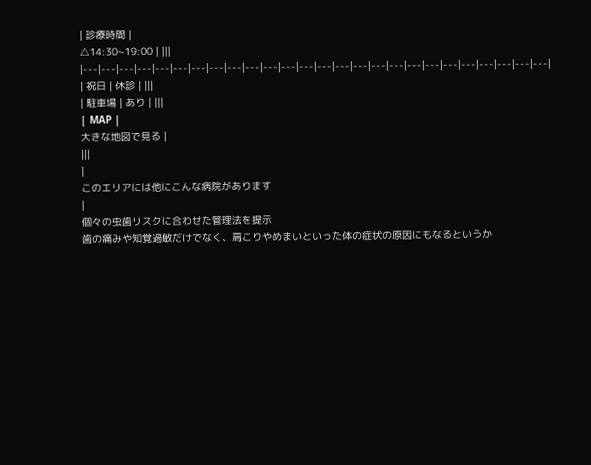| 診療時間 |
△14:30~19:00 | |||
|---|---|---|---|---|---|---|---|---|---|---|---|---|---|---|---|---|---|---|---|---|---|---|---|---|---|
| 祝日 | 休診 | |||
| 駐車場 | あり | |||
| MAP |
大きな地図で見る |
|||
|
このエリアには他にこんな病院があります
|
個々の虫歯リスクに合わせた管理法を提示
歯の痛みや知覚過敏だけでなく、肩こりやめまいといった体の症状の原因にもなるというか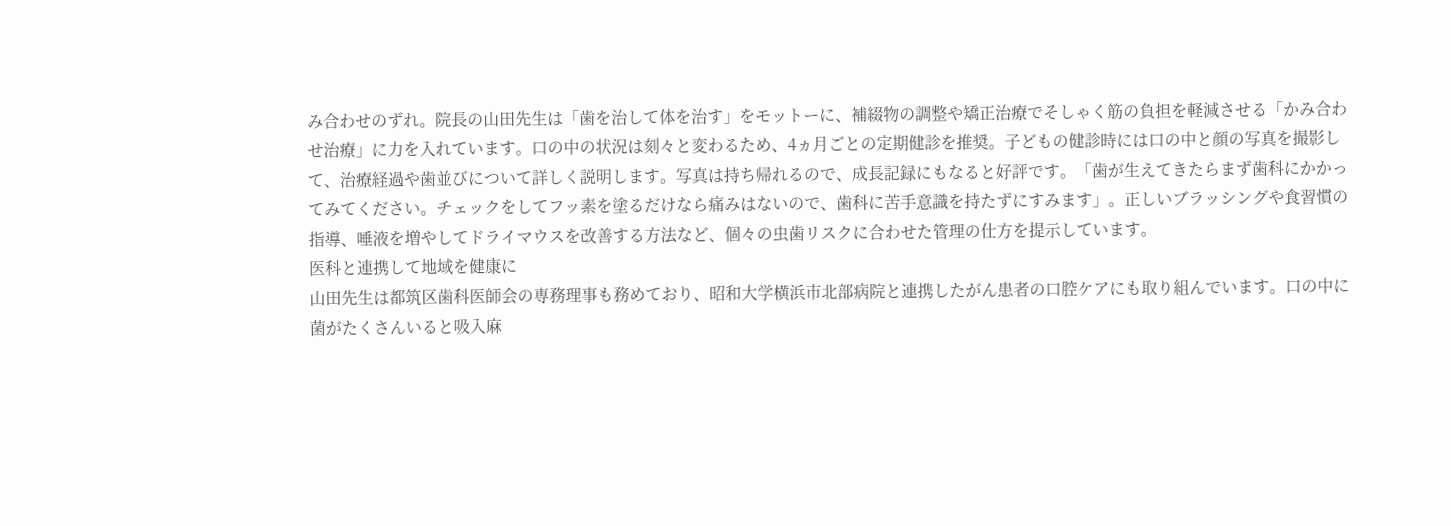み合わせのずれ。院長の山田先生は「歯を治して体を治す」をモットーに、補綴物の調整や矯正治療でそしゃく筋の負担を軽減させる「かみ合わせ治療」に力を入れています。口の中の状況は刻々と変わるため、4ヵ月ごとの定期健診を推奨。子どもの健診時には口の中と顔の写真を撮影して、治療経過や歯並びについて詳しく説明します。写真は持ち帰れるので、成長記録にもなると好評です。「歯が生えてきたらまず歯科にかかってみてください。チェックをしてフッ素を塗るだけなら痛みはないので、歯科に苦手意識を持たずにすみます」。正しいブラッシングや食習慣の指導、唾液を増やしてドライマウスを改善する方法など、個々の虫歯リスクに合わせた管理の仕方を提示しています。
医科と連携して地域を健康に
山田先生は都筑区歯科医師会の専務理事も務めており、昭和大学横浜市北部病院と連携したがん患者の口腔ケアにも取り組んでいます。口の中に菌がたくさんいると吸入麻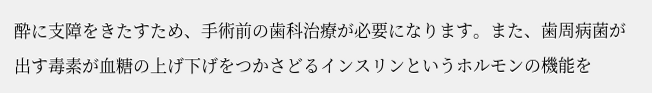酔に支障をきたすため、手術前の歯科治療が必要になります。また、歯周病菌が出す毒素が血糖の上げ下げをつかさどるインスリンというホルモンの機能を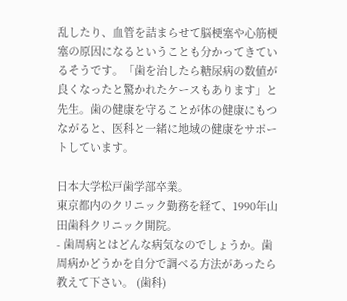乱したり、血管を詰まらせて脳梗塞や心筋梗塞の原因になるということも分かってきているそうです。「歯を治したら糖尿病の数値が良くなったと驚かれたケースもあります」と先生。歯の健康を守ることが体の健康にもつながると、医科と一緒に地域の健康をサポートしています。

日本大学松戸歯学部卒業。
東京都内のクリニック勤務を経て、1990年山田歯科クリニック開院。
- 歯周病とはどんな病気なのでしょうか。歯周病かどうかを自分で調べる方法があったら教えて下さい。 (歯科)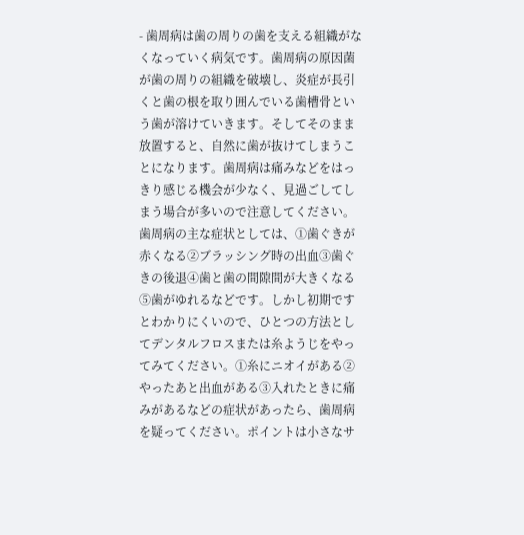- 歯周病は歯の周りの歯を支える組織がなくなっていく病気です。歯周病の原因菌が歯の周りの組織を破壊し、炎症が長引くと歯の根を取り囲んでいる歯槽骨という歯が溶けていきます。そしてそのまま放置すると、自然に歯が抜けてしまうことになります。歯周病は痛みなどをはっきり感じる機会が少なく、見過ごしてしまう場合が多いので注意してください。
歯周病の主な症状としては、①歯ぐきが赤くなる②ブラッシング時の出血③歯ぐきの後退④歯と歯の間隙間が大きくなる⑤歯がゆれるなどです。しかし初期ですとわかりにくいので、ひとつの方法としてデンタルフロスまたは糸ようじをやってみてください。①糸にニオイがある②やったあと出血がある③入れたときに痛みがあるなどの症状があったら、歯周病を疑ってください。ポイントは小さなサ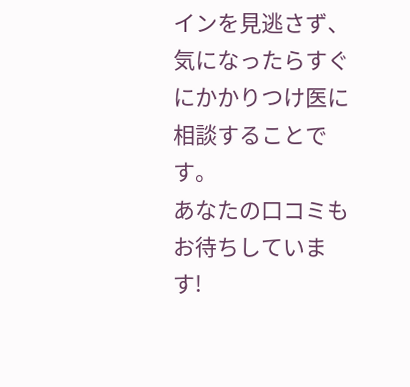インを見逃さず、気になったらすぐにかかりつけ医に相談することです。
あなたの口コミもお待ちしています!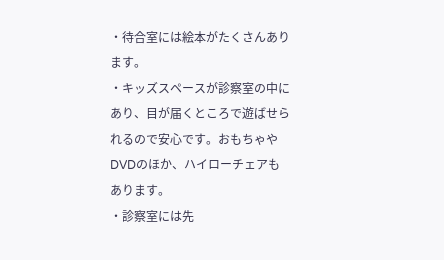・待合室には絵本がたくさんあります。
・キッズスペースが診察室の中にあり、目が届くところで遊ばせられるので安心です。おもちゃやDVDのほか、ハイローチェアもあります。
・診察室には先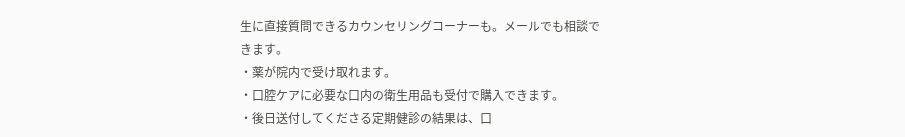生に直接質問できるカウンセリングコーナーも。メールでも相談できます。
・薬が院内で受け取れます。
・口腔ケアに必要な口内の衛生用品も受付で購入できます。
・後日送付してくださる定期健診の結果は、口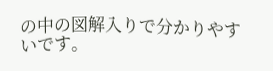の中の図解入りで分かりやすいです。